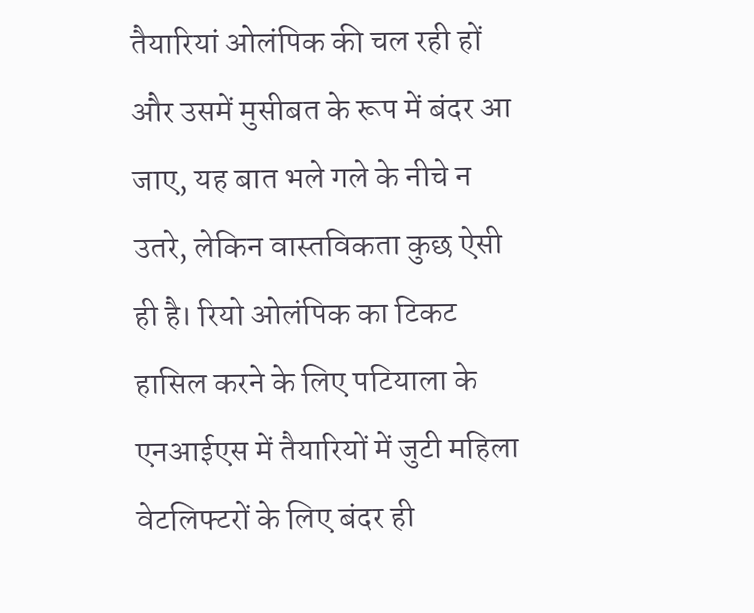तैयारियां ओलंपिक की चल रही हों और उसमें मुसीबत के रूप में बंदर आ जाए, यह बात भले गले के नीचे न उतरे, लेकिन वास्तविकता कुछ ऐसी ही है। रियो ओलंपिक का टिकट हासिल करने के लिए पटियाला के एनआईएस में तैयारियों में जुटी महिला वेटलिफ्टरों के लिए बंदर ही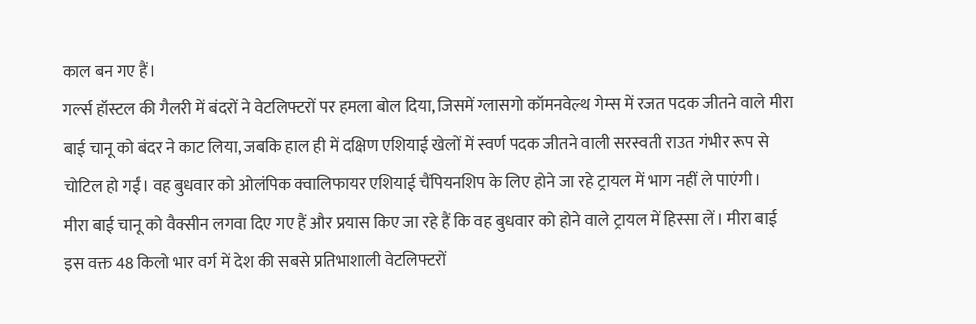काल बन गए हैं।
गर्ल्स हॉस्टल की गैलरी में बंदरों ने वेटलिफ्टरों पर हमला बोल दिया, जिसमें ग्लासगो कॉमनवेल्थ गेम्स में रजत पदक जीतने वाले मीरा बाई चानू को बंदर ने काट लिया, जबकि हाल ही में दक्षिण एशियाई खेलों में स्वर्ण पदक जीतने वाली सरस्वती राउत गंभीर रूप से चोटिल हो गईं। वह बुधवार को ओलंपिक क्वालिफायर एशियाई चैंपियनशिप के लिए होने जा रहे ट्रायल में भाग नहीं ले पाएंगी।
मीरा बाई चानू को वैक्सीन लगवा दिए गए हैं और प्रयास किए जा रहे हैं कि वह बुधवार को होने वाले ट्रायल में हिस्सा लें। मीरा बाई इस वक्त 48 किलो भार वर्ग में देश की सबसे प्रतिभाशाली वेटलिफ्टरों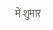में शुमार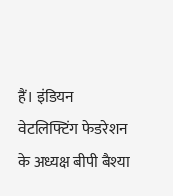हैं। इंडियन वेटलिफ्टिंग फेडरेशन के अध्यक्ष बीपी बैश्या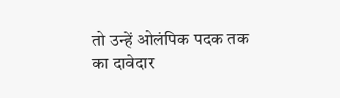तो उन्हें ओलंपिक पदक तक का दावेदार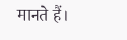मानते हैं।